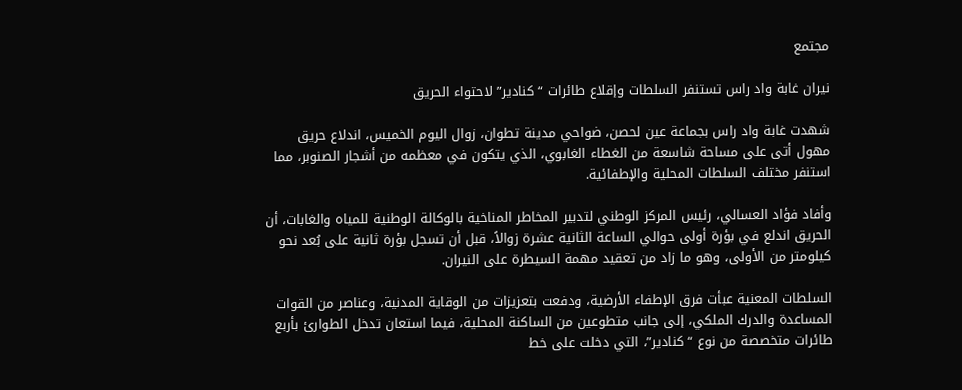مجتمع

نيران غابة واد راس تستنفر السلطات وإقلاع طائرات “كنادير” لاحتواء الحريق

شهدت غابة واد راس بجماعة عين لحصن، ضواحي مدينة تطوان، زوال اليوم الخميس، اندلاع حريق مهول أتى على مساحة شاسعة من الغطاء الغابوي، الذي يتكون في معظمه من أشجار الصنوبر، مما استنفر مختلف السلطات المحلية والإطفائية.

وأفاد فؤاد العسالي، رئيس المركز الوطني لتدبير المخاطر المناخية بالوكالة الوطنية للمياه والغابات، أن الحريق اندلع في بؤرة أولى حوالي الساعة الثانية عشرة زوالاً، قبل أن تسجل بؤرة ثانية على بُعد نحو كيلومتر من الأولى، وهو ما زاد من تعقيد مهمة السيطرة على النيران.

السلطات المعنية عبأت فرق الإطفاء الأرضية، ودفعت بتعزيزات من الوقاية المدنية، وعناصر من القوات المساعدة والدرك الملكي، إلى جانب متطوعين من الساكنة المحلية، فيما استعان تدخل الطوارئ بأربع طائرات متخصصة من نوع “كنادير”، التي دخلت على خط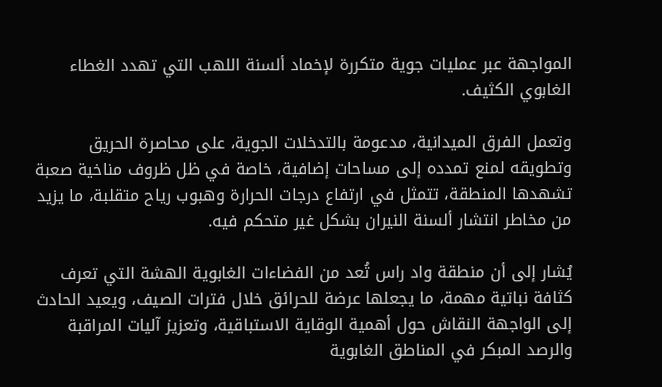المواجهة عبر عمليات جوية متكررة لإخماد ألسنة اللهب التي تهدد الغطاء الغابوي الكثيف.

وتعمل الفرق الميدانية، مدعومة بالتدخلات الجوية، على محاصرة الحريق وتطويقه لمنع تمدده إلى مساحات إضافية، خاصة في ظل ظروف مناخية صعبة تشهدها المنطقة، تتمثل في ارتفاع درجات الحرارة وهبوب رياح متقلبة، ما يزيد من مخاطر انتشار ألسنة النيران بشكل غير متحكم فيه.

يُشار إلى أن منطقة واد راس تُعد من الفضاءات الغابوية الهشة التي تعرف كثافة نباتية مهمة، ما يجعلها عرضة للحرائق خلال فترات الصيف، ويعيد الحادث إلى الواجهة النقاش حول أهمية الوقاية الاستباقية، وتعزيز آليات المراقبة والرصد المبكر في المناطق الغابوية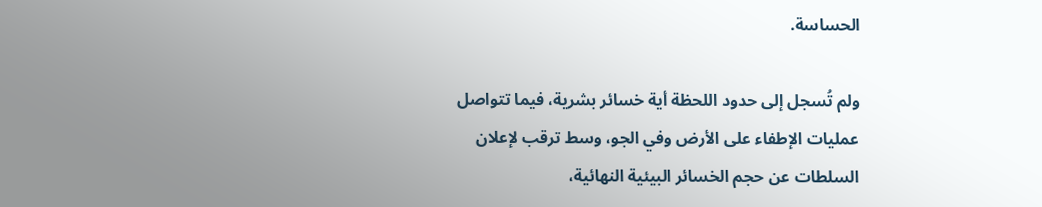الحساسة.

ولم تُسجل إلى حدود اللحظة أية خسائر بشرية، فيما تتواصل عمليات الإطفاء على الأرض وفي الجو، وسط ترقب لإعلان السلطات عن حجم الخسائر البيئية النهائية،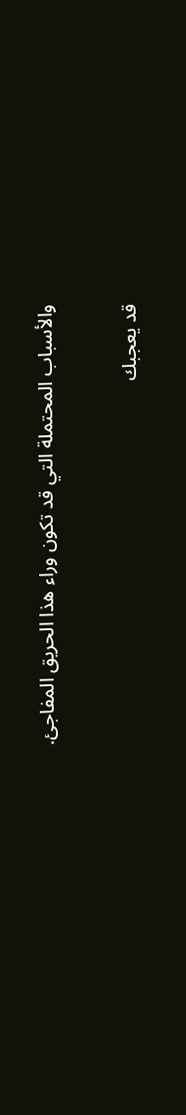والأسباب المحتملة التي قد تكون وراء هذا الحريق المفاجئ.

قد يعجبك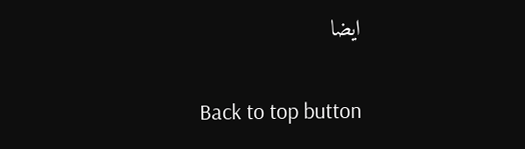ايضا

Back to top button